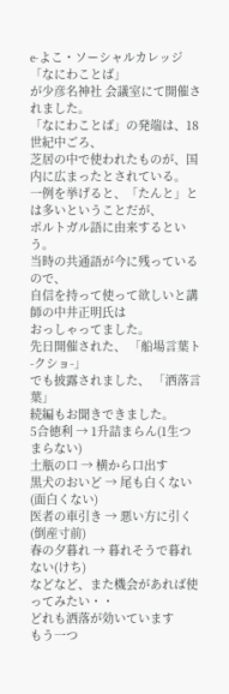e-よこ・ソーシャルカレッジ「なにわことば」
が少彦名神社 会議室にて開催されました。
「なにわことば」の発端は、18世紀中ごろ、
芝居の中で使われたものが、国内に広まったとされている。
一例を挙げると、「たんと」とは多いということだが、
ポルトガル語に由来するという。
当時の共通語が今に残っているので、
自信を持って使って欲しいと講師の中井正明氏は
おっしゃってました。
先日開催された、 「船場言葉ト-クショ-」
でも披露されました、 「洒落言葉」
続編もお聞きできました。
5合徳利 → 1升詰まらん(1生つまらない)
土瓶の口 → 横から口出す
黒犬のおいど → 尾も白くない(面白くない)
医者の車引き → 悪い方に引く(倒産寸前)
春の夕暮れ → 暮れそうで暮れない(けち)
などなど、また機会があれば使ってみたい・・
どれも洒落が効いています
もう一つ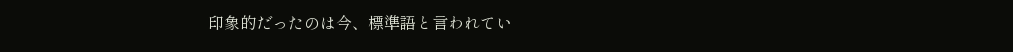印象的だったのは今、標準語と言われてい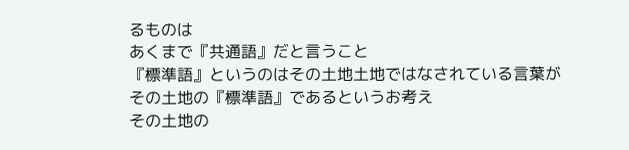るものは
あくまで『共通語』だと言うこと
『標準語』というのはその土地土地ではなされている言葉が
その土地の『標準語』であるというお考え
その土地の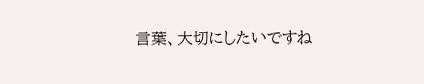言葉、大切にしたいですね